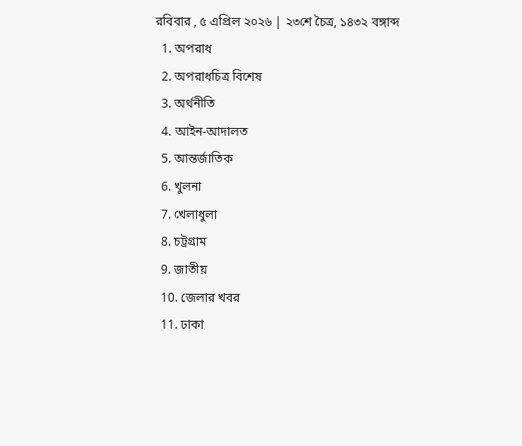রবিবার , ৫ এপ্রিল ২০২৬ | ২৩শে চৈত্র, ১৪৩২ বঙ্গাব্দ
  1. অপরাধ
  2. অপরাধচিত্র বিশেষ
  3. অর্থনীতি
  4. আইন-আদালত
  5. আন্তর্জাতিক
  6. খুলনা
  7. খেলাধুলা
  8. চট্রগ্রাম
  9. জাতীয়
  10. জেলার খবর
  11. ঢাকা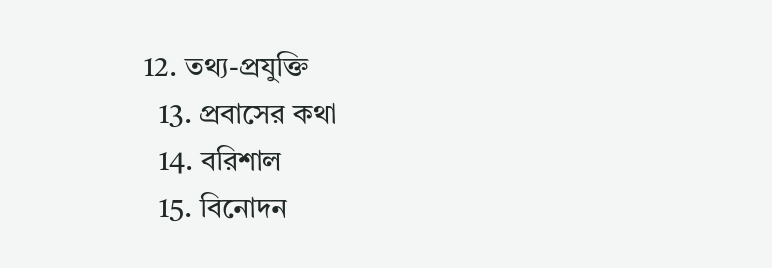12. তথ্য-প্রযুক্তি
  13. প্রবাসের কথা
  14. বরিশাল
  15. বিনোদন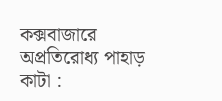কক্সবাজারে অপ্রতিরোধ্য পাহাড় কাটা :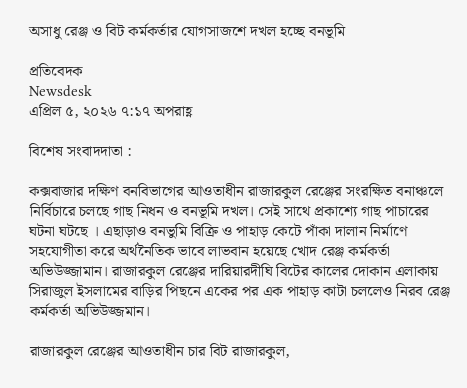অসাধু রেঞ্জ ও বিট কর্মকর্তার যোগসাজশে দখল হচ্ছে বনভূমি

প্রতিবেদক
Newsdesk
এপ্রিল ৫, ২০২৬ ৭:১৭ অপরাহ্ণ

বিশেষ সংবাদদাতা :

কক্সবাজার দক্ষিণ বনবিভাগের আওতাধীন রাজারকুল রেঞ্জের সংরক্ষিত বনাঞ্চলে নির্বিচারে চলছে গাছ নিধন ও বনভূমি দখল। সেই সাথে প্রকাশ্যে গাছ পাচারের ঘটনা ঘটছে । এছাড়াও বনভুমি বিক্রি ও পাহাড় কেটে পাঁকা দালান নির্মাণে সহযোগীতা করে অর্থনৈতিক ভাবে লাভবান হয়েছে খোদ রেঞ্জ কর্মকর্তা অভিউজ্জামান। রাজারকুল রেঞ্জের দারিয়ারদীঘি বিটের কালের দোকান এলাকায় সিরাজুল ইসলামের বাড়ির পিছনে একের পর এক পাহাড় কাটা চললেও নিরব রেঞ্জ কর্মকর্তা অভিউজ্জমান।

রাজারকুল রেঞ্জের আওতাধীন চার বিট রাজারকুল,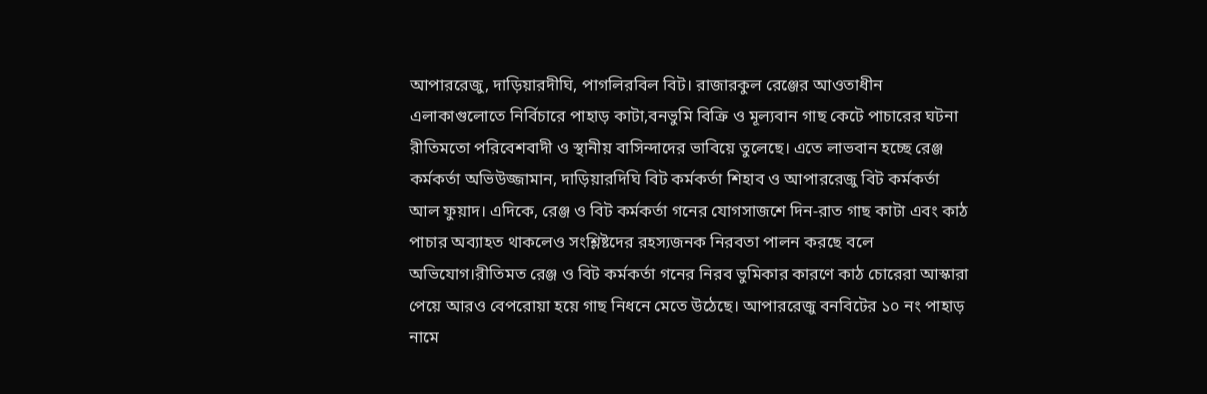আপাররেজু, দাড়িয়ারদীঘি, পাগলিরবিল বিট। রাজারকুল রেঞ্জের আওতাধীন এলাকাগুলোতে নির্বিচারে পাহাড় কাটা,বনভুমি বিক্রি ও মূল্যবান গাছ কেটে পাচারের ঘটনা রীতিমতো পরিবেশবাদী ও স্থানীয় বাসিন্দাদের ভাবিয়ে তুলেছে। এতে লাভবান হচ্ছে রেঞ্জ কর্মকর্তা অভিউজ্জামান, দাড়িয়ারদিঘি বিট কর্মকর্তা শিহাব ও আপাররেজু বিট কর্মকর্তা আল ফুয়াদ। এদিকে, রেঞ্জ ও বিট কর্মকর্তা গনের যোগসাজশে দিন-রাত গাছ কাটা এবং কাঠ পাচার অব্যাহত থাকলেও সংশ্লিষ্টদের রহস্যজনক নিরবতা পালন করছে বলে অভিযোগ।রীতিমত রেঞ্জ ও বিট কর্মকর্তা গনের নিরব ভুমিকার কারণে কাঠ চোরেরা আস্কারা পেয়ে আরও বেপরোয়া হয়ে গাছ নিধনে মেতে উঠেছে। আপাররেজু বনবিটের ১০ নং পাহাড় নামে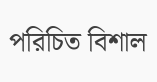পরিচিত বিশাল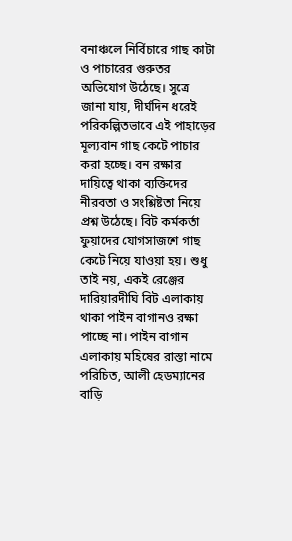বনাঞ্চলে নির্বিচারে গাছ কাটা ও পাচারের গুরুতর অভিযোগ উঠেছে। সুত্রে জানা যায়, দীর্ঘদিন ধরেই পরিকল্পিতভাবে এই পাহাড়ের মূল্যবান গাছ কেটে পাচার করা হচ্ছে। বন রক্ষার দায়িত্বে থাকা ব্যক্তিদের নীরবতা ও সংশ্লিষ্টতা নিয়ে প্রশ্ন উঠেছে। বিট কর্মকর্তা ফুয়াদের যোগসাজশে গাছ কেটে নিয়ে যাওয়া হয়। শুধু তাই নয়, একই রেঞ্জের দারিয়ারদীঘি বিট এলাকায় থাকা পাইন বাগানও রক্ষা পাচ্ছে না। পাইন বাগান এলাকায় মহিষের রাস্তা নামে পরিচিত, আলী হেডম্যানের বাড়ি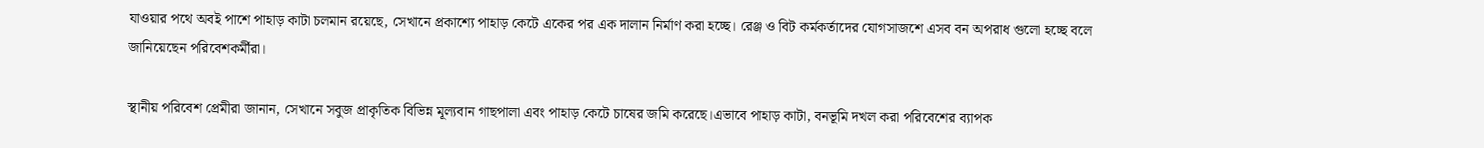যাওয়ার পথে অবই পাশে পাহাড় কাটা চলমান রয়েছে, সেখানে প্রকাশ্যে পাহাড় কেটে একের পর এক দালান নির্মাণ করা হচ্ছে। রেঞ্জ ও বিট কর্মকর্তাদের যোগসাজশে এসব বন অপরাধ গুলো হচ্ছে বলে জানিয়েছেন পরিবেশকর্মীরা।

স্থানীয় পরিবেশ প্রেমীরা জানান, সেখানে সবুজ প্রাকৃতিক বিভিন্ন মূল্যবান গাছপালা এবং পাহাড় কেটে চাষের জমি করেছে।এভাবে পাহাড় কাটা, বনভূমি দখল করা পরিবেশের ব্যাপক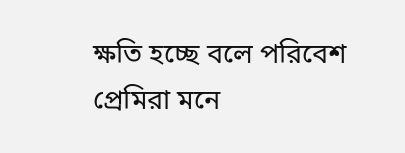ক্ষতি হচ্ছে বলে পরিবেশ প্রেমিরা মনে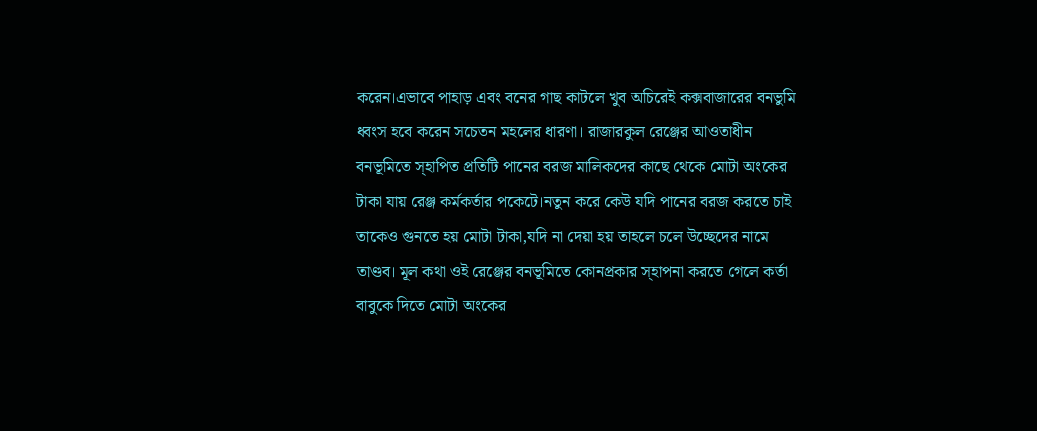করেন।এভাবে পাহাড় এবং বনের গাছ কাটলে খুব অচিরেই কক্সবাজারের বনভুমি ধ্বংস হবে করেন সচেতন মহলের ধারণা। রাজারকুল রেঞ্জের আওতাধীন বনভূমিতে স্হাপিত প্রতিটি পানের বরজ মালিকদের কাছে থেকে মোটা অংকের টাকা যায় রেঞ্জ কর্মকর্তার পকেটে।নতুন করে কেউ যদি পানের বরজ করতে চাই তাকেও গুনতে হয় মোটা টাকা,যদি না দেয়া হয় তাহলে চলে উচ্ছেদের নামে তাণ্ডব। মূল কথা ওই রেঞ্জের বনভূমিতে কোনপ্রকার স্হাপনা করতে গেলে কর্তা বাবুকে দিতে মোটা অংকের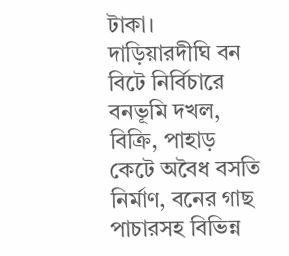টাকা। দাড়িয়ারদীঘি বন বিটে নির্বিচারে বনভূমি দখল, বিক্রি, পাহাড় কেটে অবৈধ বসতি নির্মাণ, বনের গাছ পাচারসহ বিভিন্ন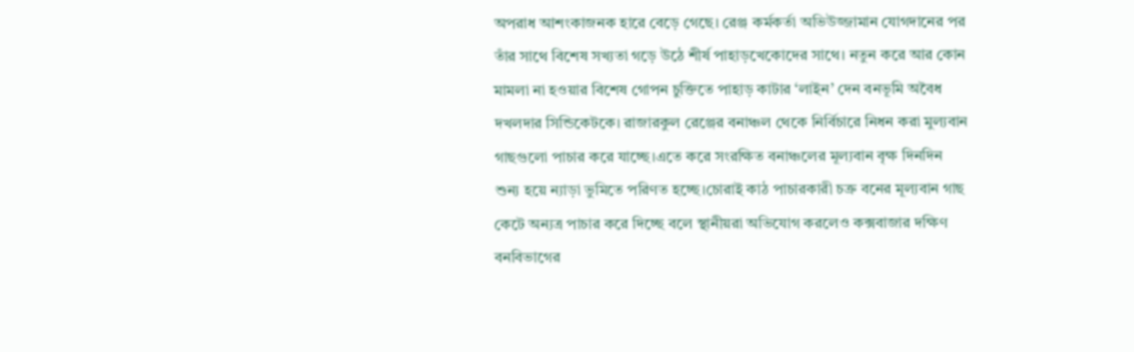অপরাধ আশংকাজনক হারে বেড়ে গেছে। রেঞ্জ কর্মকর্তা অভিউজ্জামান যোগদানের পর তাঁর সাথে বিশেষ সখ্যতা গড়ে উঠে শীর্ষ পাহাড়খেকোদের সাথে। নতুন করে আর কোন মামলা না হওয়ার বিশেষ গোপন চুক্তিতে পাহাড় কাটার ‘লাইন’ দেন বনভূমি অবৈধ দখলদার সিন্ডিকেটকে। রাজারকুল রেঞ্জের বনাঞ্চল থেকে নির্বিচারে নিধন করা মুল্যবান গাছগুলো পাচার করে যাচ্ছে।এতে করে সংরক্ষিত বনাঞ্চলের মূল্যবান বৃক্ষ দিনদিন শুন্য হয়ে ন্যাড়া ভুমিতে পরিণত হচ্ছে।চোরাই কাঠ পাচারকারী চক্র বনের মূল্যবান গাছ কেটে অন্যত্র পাচার করে দিচ্ছে বলে স্থানীয়রা অভিযোগ করলেও কক্সবাজার দক্ষিণ বনবিভাগের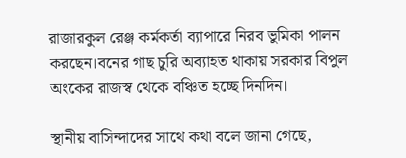রাজারকুল রেঞ্জ কর্মকর্তা ব্যাপারে নিরব ভুমিকা পালন করছেন।বনের গাছ চুরি অব্যাহত থাকায় সরকার বিপুল অংকের রাজস্ব থেকে বঞ্চিত হচ্ছে দিনদিন।

স্থানীয় বাসিন্দাদের সাথে কথা বলে জানা গেছে,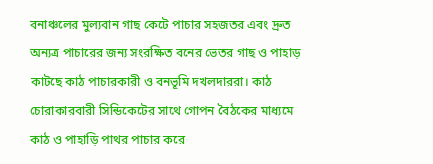বনাঞ্চলের মুল্যবান গাছ কেটে পাচার সহজতর এবং দ্রুত অন্যত্র পাচারের জন্য সংরক্ষিত বনের ভেতর গাছ ও পাহাড় কাটছে কাঠ পাচারকারী ও বনভূমি দখলদাররা। কাঠ চোরাকারবারী সিন্ডিকেটের সাথে গোপন বৈঠকের মাধ্যমে কাঠ ও পাহাড়ি পাথর পাচার করে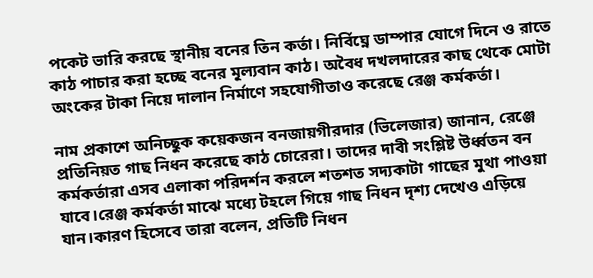পকেট ভারি করছে স্থানীয় বনের তিন কর্তা। নির্বিঘ্নে ডাম্পার যোগে দিনে ও রাতে কাঠ পাচার করা হচ্ছে বনের মূল্যবান কাঠ। অবৈধ দখলদারের কাছ থেকে মোটা অংকের টাকা নিয়ে দালান নির্মাণে সহযোগীতাও করেছে রেঞ্জ কর্মকর্তা।

নাম প্রকাশে অনিচ্ছুক কয়েকজন বনজায়গীরদার (ভিলেজার) জানান, রেঞ্জে প্রতিনিয়ত গাছ নিধন করেছে কাঠ চোরেরা। তাদের দাবী সংশ্লিষ্ট উর্ধ্বতন বন কর্মকর্তারা এসব এলাকা পরিদর্শন করলে শতশত সদ্যকাটা গাছের মুথা পাওয়া যাবে।রেঞ্জ কর্মকর্তা মাঝে মধ্যে টহলে গিয়ে গাছ নিধন দৃশ্য দেখেও এড়িয়ে যান।কারণ হিসেবে তারা বলেন, প্রতিটি নিধন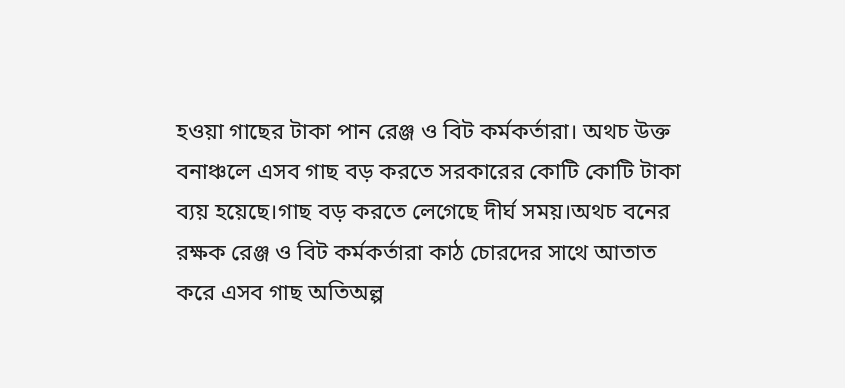হওয়া গাছের টাকা পান রেঞ্জ ও বিট কর্মকর্তারা। অথচ উক্ত বনাঞ্চলে এসব গাছ বড় করতে সরকারের কোটি কোটি টাকা ব্যয় হয়েছে।গাছ বড় করতে লেগেছে দীর্ঘ সময়।অথচ বনের রক্ষক রেঞ্জ ও বিট কর্মকর্তারা কাঠ চোরদের সাথে আতাত করে এসব গাছ অতিঅল্প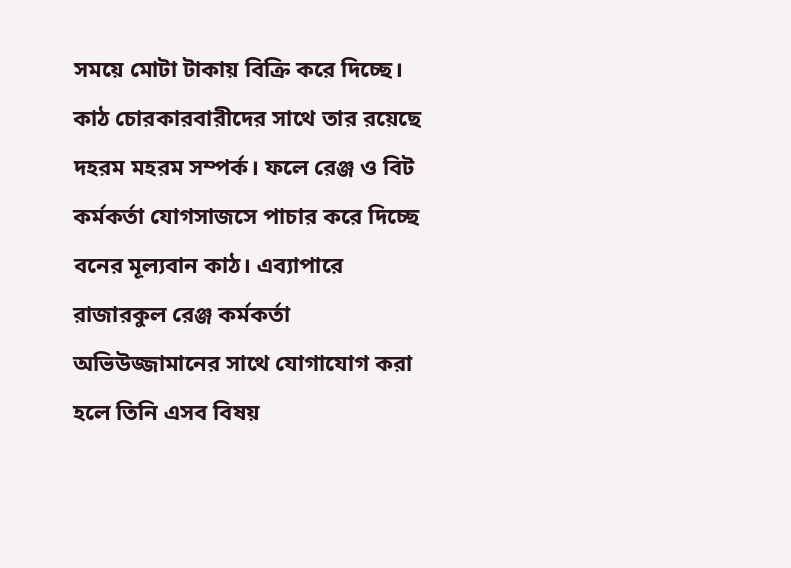সময়ে মোটা টাকায় বিক্রি করে দিচ্ছে। কাঠ চোরকারবারীদের সাথে তার রয়েছে দহরম মহরম সম্পর্ক। ফলে রেঞ্জ ও বিট কর্মকর্তা যোগসাজসে পাচার করে দিচ্ছে বনের মূল্যবান কাঠ। এব্যাপারে রাজারকুল রেঞ্জ কর্মকর্তা অভিউজ্জামানের সাথে যোগাযোগ করা হলে তিনি এসব বিষয়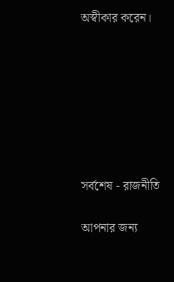অস্বীকার করেন।







সর্বশেষ - রাজনীতি

আপনার জন্য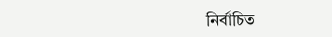নির্বাচিত